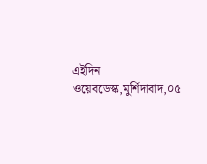এইদিন ওয়েবডেস্ক,মুর্শিদাবাদ,০৫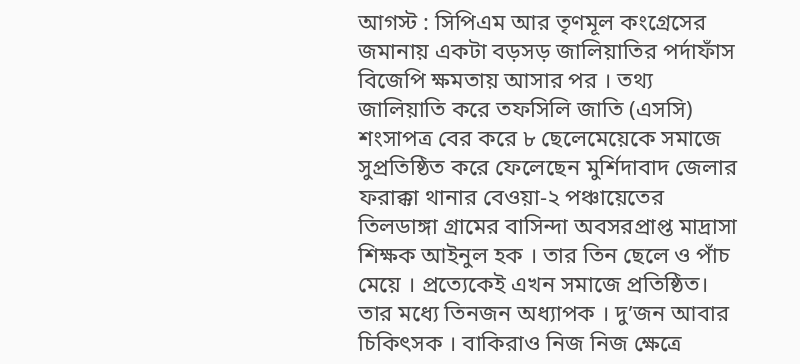আগস্ট : সিপিএম আর তৃণমূল কংগ্রেসের জমানায় একটা বড়সড় জালিয়াতির পর্দাফাঁস বিজেপি ক্ষমতায় আসার পর । তথ্য জালিয়াতি করে তফসিলি জাতি (এসসি) শংসাপত্র বের করে ৮ ছেলেমেয়েকে সমাজে সুপ্রতিষ্ঠিত করে ফেলেছেন মুর্শিদাবাদ জেলার ফরাক্কা থানার বেওয়া-২ পঞ্চায়েতের তিলডাঙ্গা গ্রামের বাসিন্দা অবসরপ্রাপ্ত মাদ্রাসা শিক্ষক আইনুল হক । তার তিন ছেলে ও পাঁচ মেয়ে । প্রত্যেকেই এখন সমাজে প্রতিষ্ঠিত। তার মধ্যে তিনজন অধ্যাপক । দু’জন আবার চিকিৎসক । বাকিরাও নিজ নিজ ক্ষেত্রে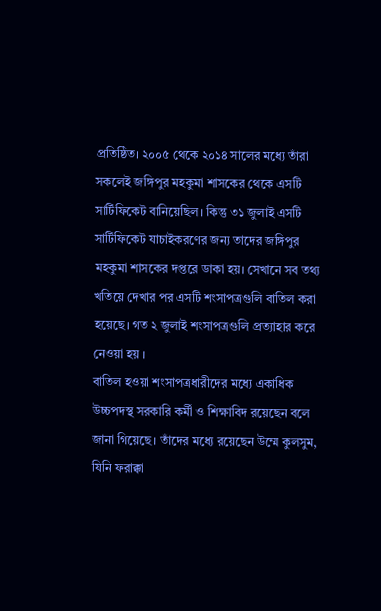প্রতিষ্ঠিত। ২০০৫ থেকে ২০১৪ সালের মধ্যে তাঁরা সকলেই জঙ্গিপুর মহকুমা শাসকের থেকে এসটি সার্টিফিকেট বানিয়েছিল। কিন্তু ৩১ জুলাই এসটি সার্টিফিকেট যাচাইকরণের জন্য তাদের জঙ্গিপুর মহকুমা শাসকের দপ্তরে ডাকা হয়। সেখানে সব তথ্য খতিয়ে দেখার পর এসটি শংসাপত্রগুলি বাতিল করা হয়েছে। গত ২ জুলাই শংসাপত্রগুলি প্রত্যাহার করে নেওয়া হয় ।
বাতিল হওয়া শংসাপত্রধারীদের মধ্যে একাধিক উচ্চপদস্থ সরকারি কর্মী ও শিক্ষাবিদ রয়েছেন বলে জানা গিয়েছে। তাঁদের মধ্যে রয়েছেন উম্মে কুলসুম, যিনি ফরাক্কা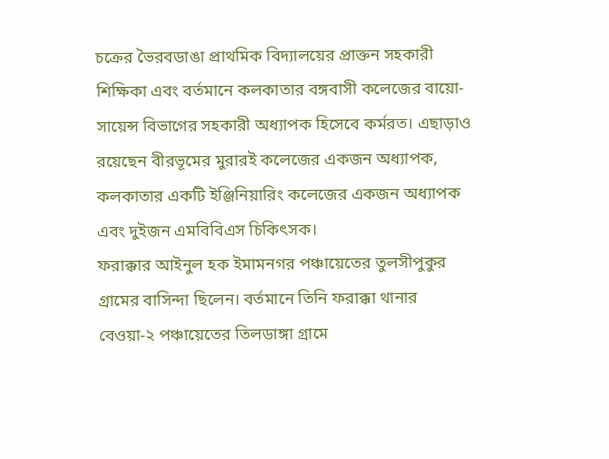চক্রের ভৈরবডাঙা প্রাথমিক বিদ্যালয়ের প্রাক্তন সহকারী শিক্ষিকা এবং বর্তমানে কলকাতার বঙ্গবাসী কলেজের বায়ো- সায়েন্স বিভাগের সহকারী অধ্যাপক হিসেবে কর্মরত। এছাড়াও রয়েছেন বীরভূমের মুরারই কলেজের একজন অধ্যাপক, কলকাতার একটি ইঞ্জিনিয়ারিং কলেজের একজন অধ্যাপক এবং দুইজন এমবিবিএস চিকিৎসক।
ফরাক্কার আইনুল হক ইমামনগর পঞ্চায়েতের তুলসীপুকুর গ্রামের বাসিন্দা ছিলেন। বর্তমানে তিনি ফরাক্কা থানার বেওয়া-২ পঞ্চায়েতের তিলডাঙ্গা গ্রামে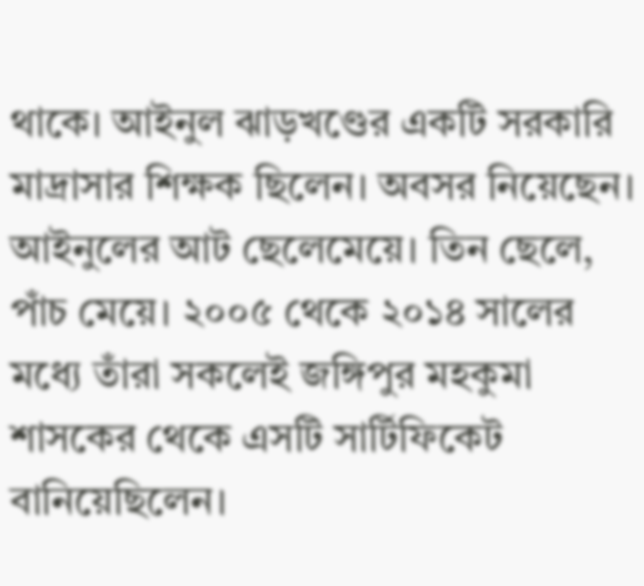থাকে। আইনুল ঝাড়খণ্ডের একটি সরকারি মাদ্রাসার শিক্ষক ছিলেন। অবসর নিয়েছেন। আইনুলের আট ছেলেমেয়ে। তিন ছেলে, পাঁচ মেয়ে। ২০০৫ থেকে ২০১৪ সালের মধ্যে তাঁরা সকলেই জঙ্গিপুর মহকুমা শাসকের থেকে এসটি সার্টিফিকেট বানিয়েছিলেন।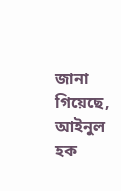জানা গিয়েছে, আইনুল হক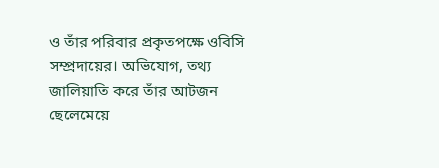ও তাঁর পরিবার প্রকৃতপক্ষে ওবিসি সম্প্রদায়ের। অভিযোগ, তথ্য জালিয়াতি করে তাঁর আটজন ছেলেমেয়ে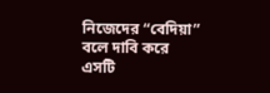নিজেদের “বেদিয়া” বলে দাবি করে এসটি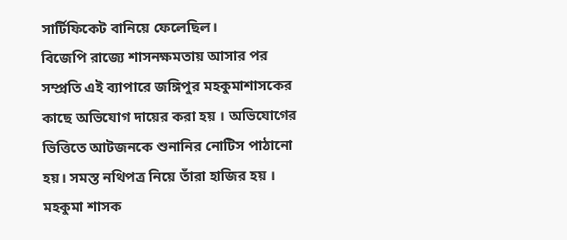সার্টিফিকেট বানিয়ে ফেলেছিল।
বিজেপি রাজ্যে শাসনক্ষমতায় আসার পর সম্প্রতি এই ব্যাপারে জঙ্গিপুর মহকুমাশাসকের কাছে অভিযোগ দায়ের করা হয় । অভিযোগের ভিত্তিতে আটজনকে শুনানির নোটিস পাঠানো হয়। সমস্ত নথিপত্র নিয়ে তাঁরা হাজির হয় । মহকুমা শাসক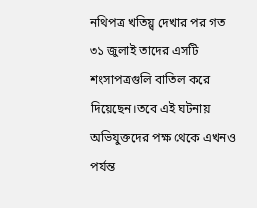নথিপত্র খতিয়্ব দেখার পর গত ৩১ জুলাই তাদের এসটি শংসাপত্রগুলি বাতিল করে দিয়েছেন।তবে এই ঘটনায় অভিযুক্তদের পক্ষ থেকে এখনও পর্যন্ত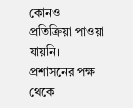কোনও প্রতিক্রিয়া পাওয়া যায়নি। প্রশাসনের পক্ষ থেকে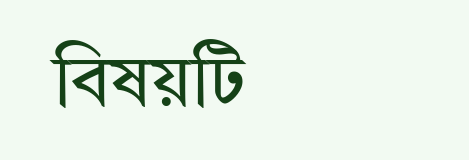বিষয়টি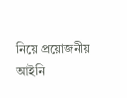নিয়ে প্রয়োজনীয় আইনি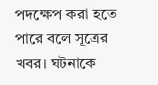পদক্ষেপ করা হতে পারে বলে সূত্রের খবর। ঘটনাকে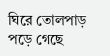ঘিরে তোলপাড় পড়ে গেছে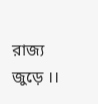রাজ্য জুড়ে ।।